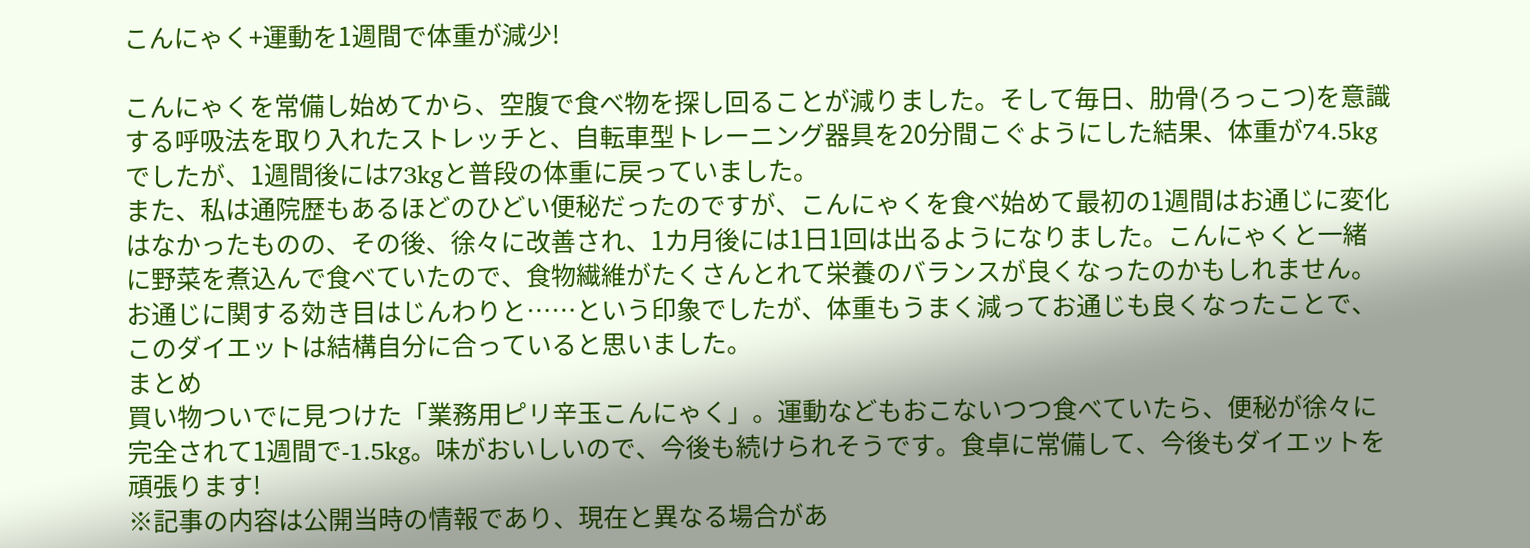こんにゃく+運動を1週間で体重が減少!

こんにゃくを常備し始めてから、空腹で食べ物を探し回ることが減りました。そして毎日、肋骨(ろっこつ)を意識する呼吸法を取り入れたストレッチと、自転車型トレーニング器具を20分間こぐようにした結果、体重が74.5kgでしたが、1週間後には73kgと普段の体重に戻っていました。
また、私は通院歴もあるほどのひどい便秘だったのですが、こんにゃくを食べ始めて最初の1週間はお通じに変化はなかったものの、その後、徐々に改善され、1カ月後には1日1回は出るようになりました。こんにゃくと一緒に野菜を煮込んで食べていたので、食物繊維がたくさんとれて栄養のバランスが良くなったのかもしれません。
お通じに関する効き目はじんわりと……という印象でしたが、体重もうまく減ってお通じも良くなったことで、このダイエットは結構自分に合っていると思いました。
まとめ
買い物ついでに見つけた「業務用ピリ辛玉こんにゃく」。運動などもおこないつつ食べていたら、便秘が徐々に完全されて1週間で-1.5kg。味がおいしいので、今後も続けられそうです。食卓に常備して、今後もダイエットを頑張ります!
※記事の内容は公開当時の情報であり、現在と異なる場合があ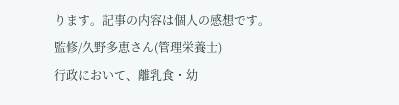ります。記事の内容は個人の感想です。
監修/久野多恵さん(管理栄養士)
行政において、離乳食・幼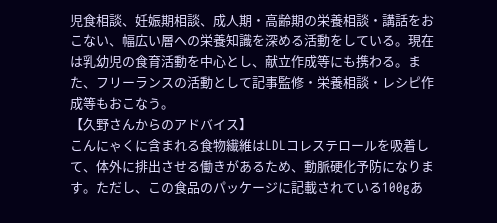児食相談、妊娠期相談、成人期・高齢期の栄養相談・講話をおこない、幅広い層への栄養知識を深める活動をしている。現在は乳幼児の食育活動を中心とし、献立作成等にも携わる。また、フリーランスの活動として記事監修・栄養相談・レシピ作成等もおこなう。
【久野さんからのアドバイス】
こんにゃくに含まれる食物繊維はLDLコレステロールを吸着して、体外に排出させる働きがあるため、動脈硬化予防になります。ただし、この食品のパッケージに記載されている100gあ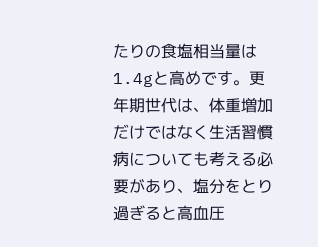たりの食塩相当量は1.4gと高めです。更年期世代は、体重増加だけではなく生活習慣病についても考える必要があり、塩分をとり過ぎると高血圧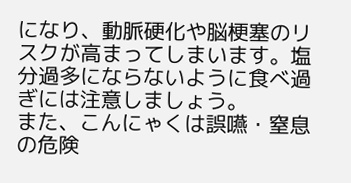になり、動脈硬化や脳梗塞のリスクが高まってしまいます。塩分過多にならないように食べ過ぎには注意しましょう。
また、こんにゃくは誤嚥・窒息の危険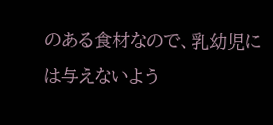のある食材なので、乳幼児には与えないよう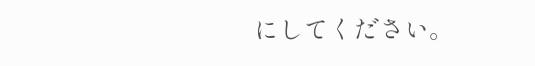にしてください。